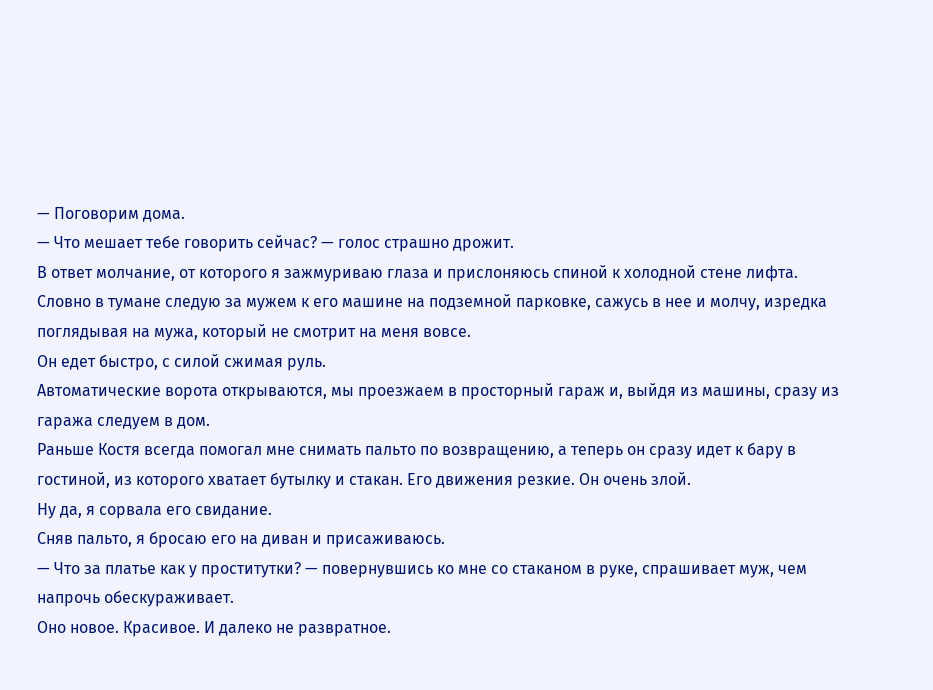— Поговорим дома.
— Что мешает тебе говорить сейчас? — голос страшно дрожит.
В ответ молчание, от которого я зажмуриваю глаза и прислоняюсь спиной к холодной стене лифта.
Словно в тумане следую за мужем к его машине на подземной парковке, сажусь в нее и молчу, изредка поглядывая на мужа, который не смотрит на меня вовсе.
Он едет быстро, с силой сжимая руль.
Автоматические ворота открываются, мы проезжаем в просторный гараж и, выйдя из машины, сразу из гаража следуем в дом.
Раньше Костя всегда помогал мне снимать пальто по возвращению, а теперь он сразу идет к бару в гостиной, из которого хватает бутылку и стакан. Его движения резкие. Он очень злой.
Ну да, я сорвала его свидание.
Сняв пальто, я бросаю его на диван и присаживаюсь.
— Что за платье как у проститутки? — повернувшись ко мне со стаканом в руке, спрашивает муж, чем напрочь обескураживает.
Оно новое. Красивое. И далеко не развратное.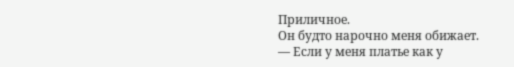Приличное.
Он будто нарочно меня обижает.
— Если у меня платье как у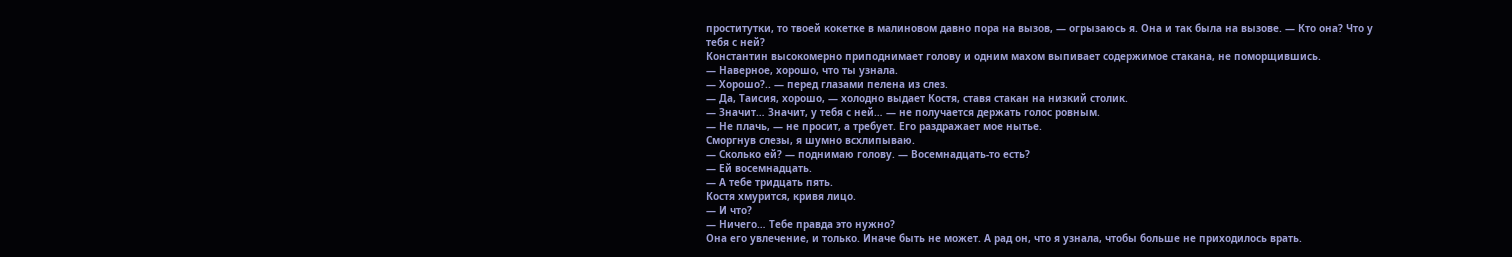проститутки, то твоей кокетке в малиновом давно пора на вызов, — огрызаюсь я. Она и так была на вызове. — Кто она? Что у тебя с ней?
Константин высокомерно приподнимает голову и одним махом выпивает содержимое стакана, не поморщившись.
— Наверное, хорошо, что ты узнала.
— Хорошо?.. — перед глазами пелена из слез.
— Да, Таисия, хорошо, — холодно выдает Костя, ставя стакан на низкий столик.
— Значит… Значит, у тебя с ней… — не получается держать голос ровным.
— Не плачь, — не просит, а требует. Его раздражает мое нытье.
Сморгнув слезы, я шумно всхлипываю.
— Сколько ей? — поднимаю голову. — Восемнадцать-то есть?
— Ей восемнадцать.
— А тебе тридцать пять.
Костя хмурится, кривя лицо.
— И что?
— Ничего… Тебе правда это нужно?
Она его увлечение, и только. Иначе быть не может. А рад он, что я узнала, чтобы больше не приходилось врать.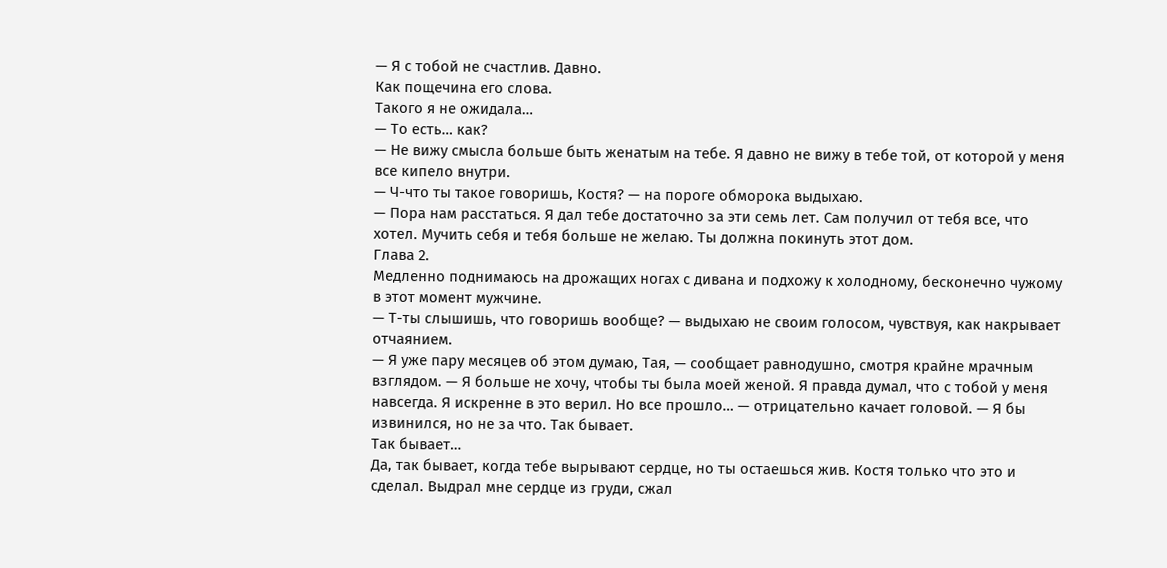— Я с тобой не счастлив. Давно.
Как пощечина его слова.
Такого я не ожидала…
— То есть… как?
— Не вижу смысла больше быть женатым на тебе. Я давно не вижу в тебе той, от которой у меня все кипело внутри.
— Ч-что ты такое говоришь, Костя? — на пороге обморока выдыхаю.
— Пора нам расстаться. Я дал тебе достаточно за эти семь лет. Сам получил от тебя все, что хотел. Мучить себя и тебя больше не желаю. Ты должна покинуть этот дом.
Глава 2.
Медленно поднимаюсь на дрожащих ногах с дивана и подхожу к холодному, бесконечно чужому в этот момент мужчине.
— Т-ты слышишь, что говоришь вообще? — выдыхаю не своим голосом, чувствуя, как накрывает отчаянием.
— Я уже пару месяцев об этом думаю, Тая, — сообщает равнодушно, смотря крайне мрачным взглядом. — Я больше не хочу, чтобы ты была моей женой. Я правда думал, что с тобой у меня навсегда. Я искренне в это верил. Но все прошло… — отрицательно качает головой. — Я бы извинился, но не за что. Так бывает.
Так бывает…
Да, так бывает, когда тебе вырывают сердце, но ты остаешься жив. Костя только что это и сделал. Выдрал мне сердце из груди, сжал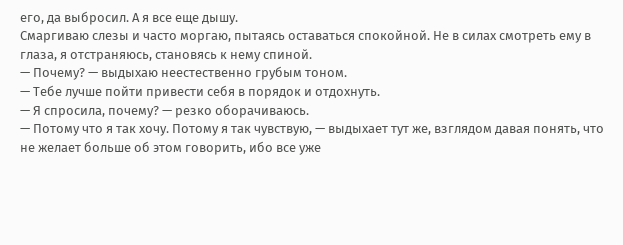его, да выбросил. А я все еще дышу.
Смаргиваю слезы и часто моргаю, пытаясь оставаться спокойной. Не в силах смотреть ему в глаза, я отстраняюсь, становясь к нему спиной.
— Почему? — выдыхаю неестественно грубым тоном.
— Тебе лучше пойти привести себя в порядок и отдохнуть.
— Я спросила, почему? — резко оборачиваюсь.
— Потому что я так хочу. Потому я так чувствую, — выдыхает тут же, взглядом давая понять, что не желает больше об этом говорить, ибо все уже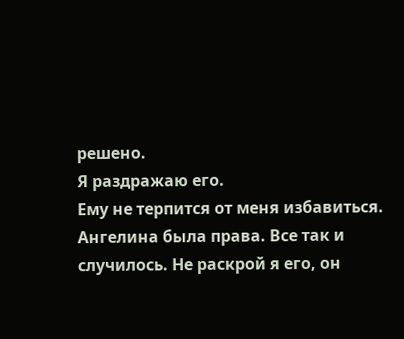решено.
Я раздражаю его.
Ему не терпится от меня избавиться.
Ангелина была права. Все так и случилось. Не раскрой я его, он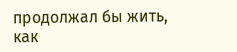продолжал бы жить, как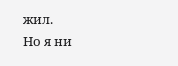жил.
Но я ни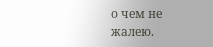о чем не жалею.